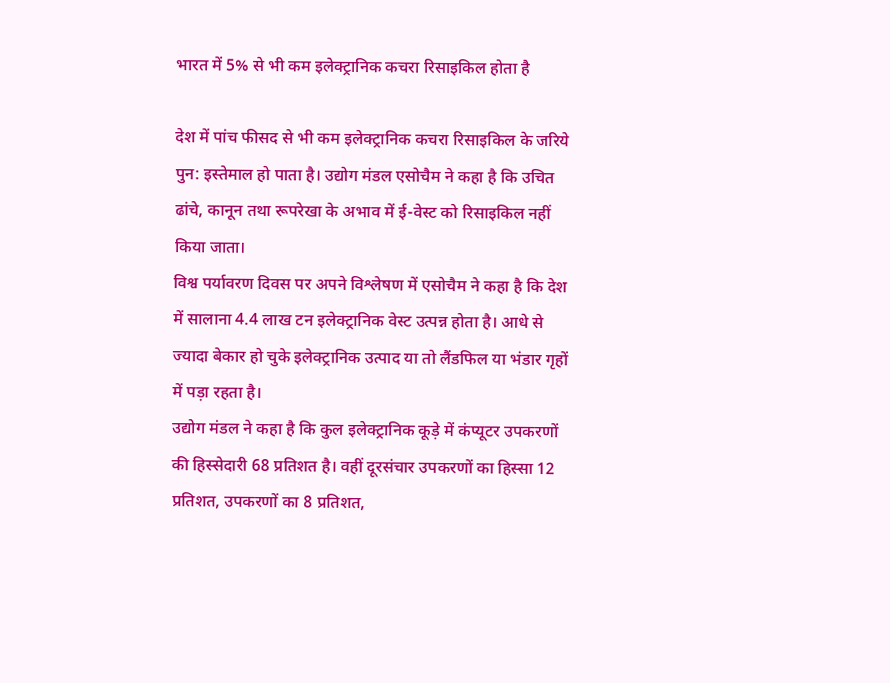भारत में 5% से भी कम इलेक्ट्रानिक कचरा रिसाइकिल होता है

देश में पांच फीसद से भी कम इलेक्ट्रानिक कचरा रिसाइकिल के जरिये पुन: इस्तेमाल हो पाता है। उद्योग मंडल एसोचैम ने कहा है कि उचित ढांचे, कानून तथा रूपरेखा के अभाव में ई-वेस्ट को रिसाइकिल नहीं किया जाता।
विश्व पर्यावरण दिवस पर अपने विश्लेषण में एसोचैम ने कहा है कि देश में सालाना 4.4 लाख टन इलेक्ट्रानिक वेस्ट उत्पन्न होता है। आधे से ज्यादा बेकार हो चुके इलेक्ट्रानिक उत्पाद या तो लैंडफिल या भंडार गृहों में पड़ा रहता है।
उद्योग मंडल ने कहा है कि कुल इलेक्ट्रानिक कूड़े में कंप्यूटर उपकरणों की हिस्सेदारी 68 प्रतिशत है। वहीं दूरसंचार उपकरणों का हिस्सा 12 प्रतिशत, उपकरणों का 8 प्रतिशत,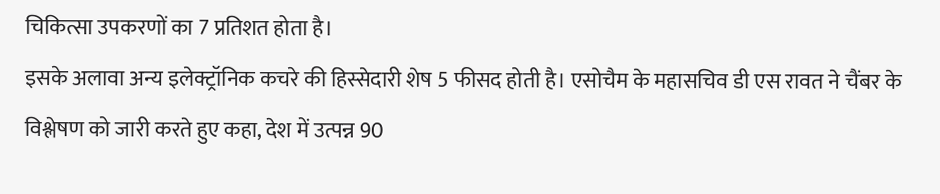चिकित्सा उपकरणों का 7 प्रतिशत होता है।
इसके अलावा अन्य इलेक्ट्रॉनिक कचरे की हिस्सेदारी शेष 5 फीसद होती है। एसोचैम के महासचिव डी एस रावत ने चैंबर के विश्लेषण को जारी करते हुए कहा, देश में उत्पन्न 90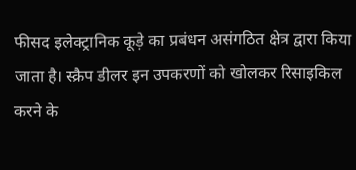फीसद इलेक्ट्रानिक कूड़े का प्रबंधन असंगठित क्षेत्र द्वारा किया जाता है। स्क्रैप डीलर इन उपकरणों को खोलकर रिसाइकिल करने के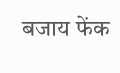बजाय फेंक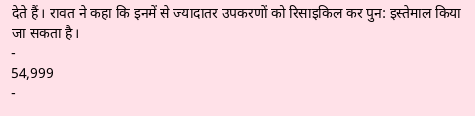देते हैं। रावत ने कहा कि इनमें से ज्यादातर उपकरणों को रिसाइकिल कर पुन: इस्तेमाल किया जा सकता है।
-
54,999
-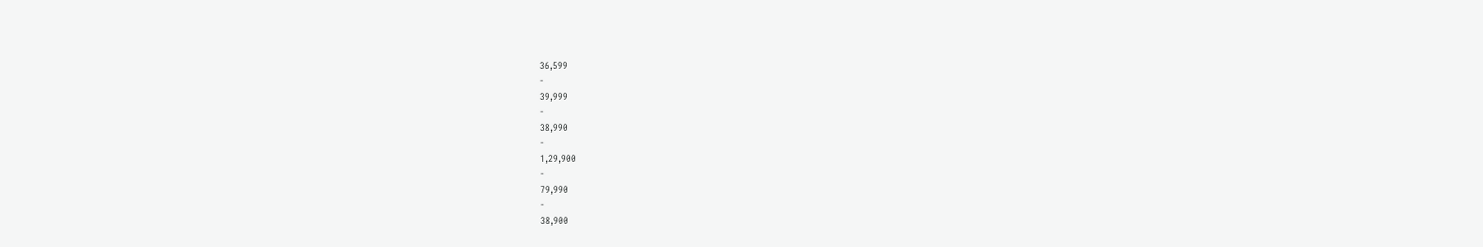36,599
-
39,999
-
38,990
-
1,29,900
-
79,990
-
38,900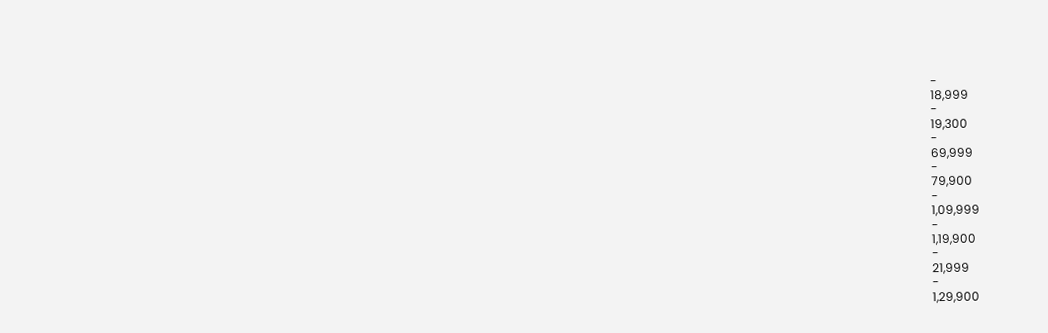-
18,999
-
19,300
-
69,999
-
79,900
-
1,09,999
-
1,19,900
-
21,999
-
1,29,900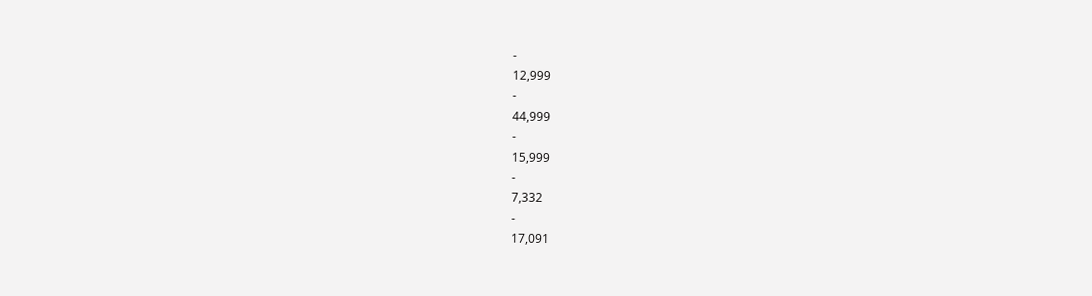-
12,999
-
44,999
-
15,999
-
7,332
-
17,091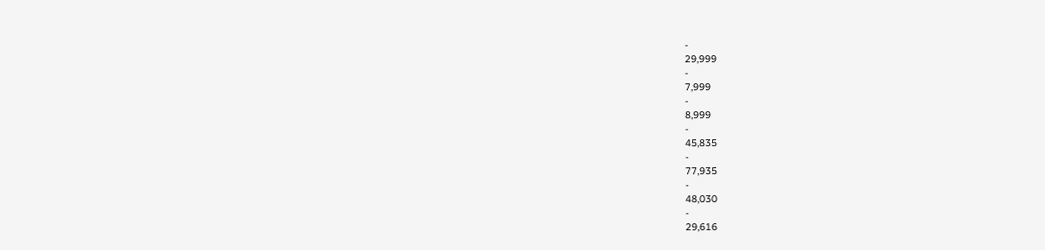-
29,999
-
7,999
-
8,999
-
45,835
-
77,935
-
48,030
-
29,616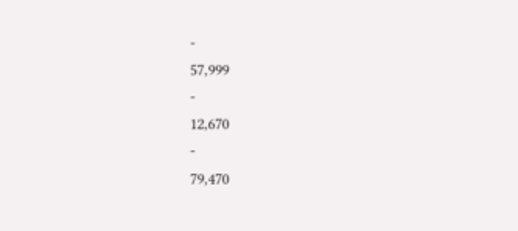-
57,999
-
12,670
-
79,470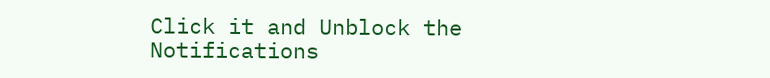Click it and Unblock the Notifications